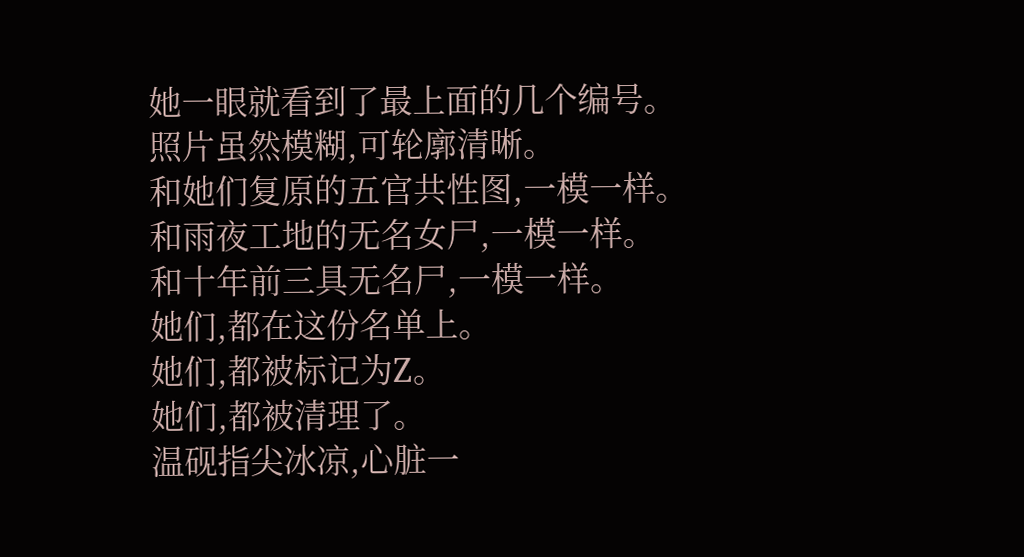她一眼就看到了最上面的几个编号。
照片虽然模糊,可轮廓清晰。
和她们复原的五官共性图,一模一样。
和雨夜工地的无名女尸,一模一样。
和十年前三具无名尸,一模一样。
她们,都在这份名单上。
她们,都被标记为Z。
她们,都被清理了。
温砚指尖冰凉,心脏一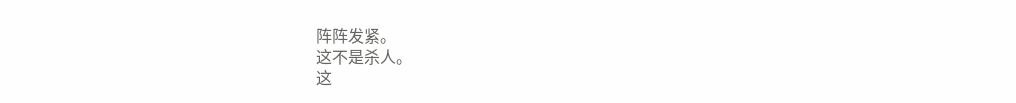阵阵发紧。
这不是杀人。
这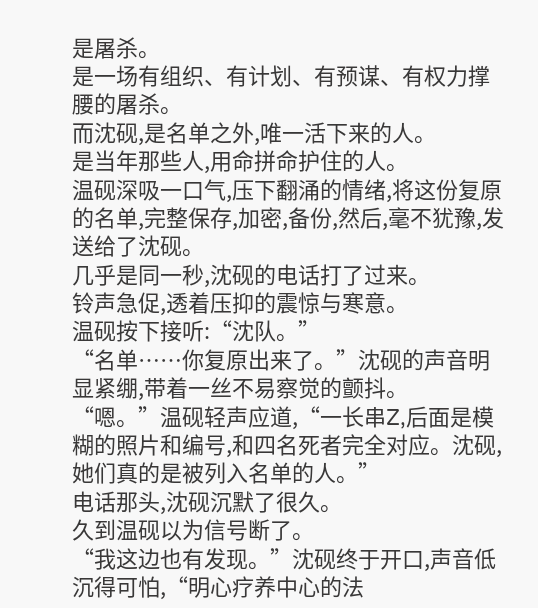是屠杀。
是一场有组织、有计划、有预谋、有权力撑腰的屠杀。
而沈砚,是名单之外,唯一活下来的人。
是当年那些人,用命拼命护住的人。
温砚深吸一口气,压下翻涌的情绪,将这份复原的名单,完整保存,加密,备份,然后,毫不犹豫,发送给了沈砚。
几乎是同一秒,沈砚的电话打了过来。
铃声急促,透着压抑的震惊与寒意。
温砚按下接听:“沈队。”
“名单……你复原出来了。”沈砚的声音明显紧绷,带着一丝不易察觉的颤抖。
“嗯。”温砚轻声应道,“一长串Z,后面是模糊的照片和编号,和四名死者完全对应。沈砚,她们真的是被列入名单的人。”
电话那头,沈砚沉默了很久。
久到温砚以为信号断了。
“我这边也有发现。”沈砚终于开口,声音低沉得可怕,“明心疗养中心的法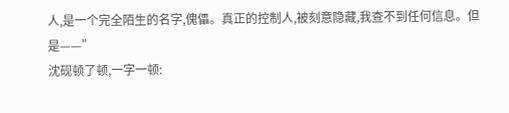人,是一个完全陌生的名字,傀儡。真正的控制人,被刻意隐藏,我查不到任何信息。但是——”
沈砚顿了顿,一字一顿: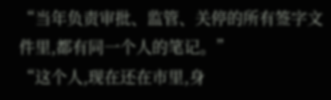“当年负责审批、监管、关停的所有签字文件里,都有同一个人的笔记。”
“这个人,现在还在市里,身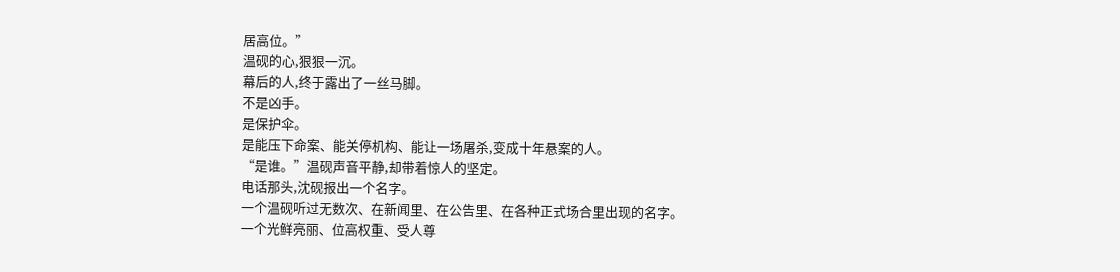居高位。”
温砚的心,狠狠一沉。
幕后的人,终于露出了一丝马脚。
不是凶手。
是保护伞。
是能压下命案、能关停机构、能让一场屠杀,变成十年悬案的人。
“是谁。”温砚声音平静,却带着惊人的坚定。
电话那头,沈砚报出一个名字。
一个温砚听过无数次、在新闻里、在公告里、在各种正式场合里出现的名字。
一个光鲜亮丽、位高权重、受人尊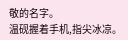敬的名字。
温砚握着手机,指尖冰凉。